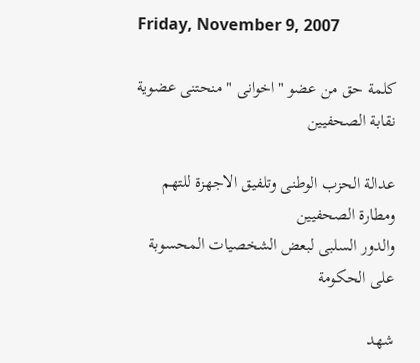Friday, November 9, 2007

كلمة حق من عضو "اخوانى " منحتنى عضوية نقابة الصحفيين

عدالة الحزب الوطنى وتلفيق الاجهزة للتهم ومطارة الصحفيين
والدور السلبى لبعض الشخصيات المحسوبة على الحكومة

شهد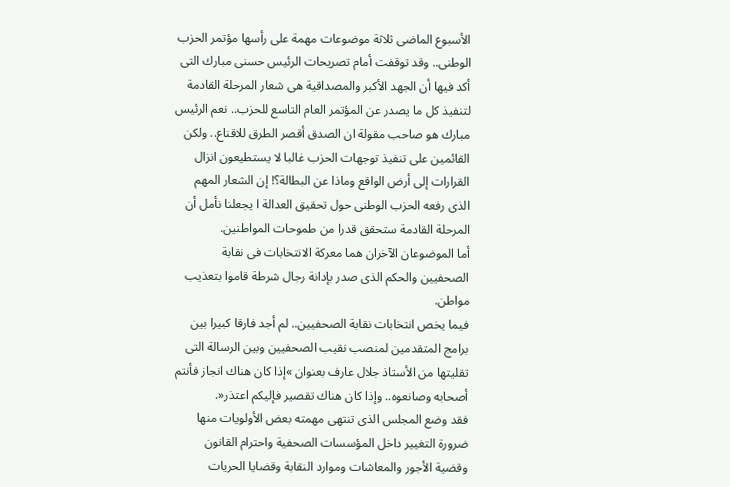الأسبوع الماضى ثلاثة موضوعات مهمة على رأسها مؤتمر الحزب الوطنى.. وقد توقفت أمام تصريحات الرئيس حسنى مبارك التى أكد فيها أن الجهد الأكبر والمصداقية هى شعار المرحلة القادمة لتنفيذ كل ما يصدر عن المؤتمر العام التاسع للحزب.. نعم الرئيس مبارك هو صاحب مقولة ان الصدق أقصر الطرق للاقناع.. ولكن القائمين على تنفيذ توجهات الحزب غالبا لا يستطيعون انزال القرارات إلى أرض الواقع وماذا عن البطالة؟! إن الشعار المهم الذى رفعه الحزب الوطنى حول تحقيق العدالة ا يجعلنا نأمل أن المرحلة القادمة ستحقق قدرا من طموحات المواطنين.
أما الموضوعان الآخران هما معركة الانتخابات فى نقابة الصحفيين والحكم الذى صدر بإدانة رجال شرطة قاموا بتعذيب مواطن.
فيما يخص انتخابات نقابة الصحفيين.. لم أجد فارقا كبيرا بين برامج المتقدمين لمنصب نقيب الصحفيين وبين الرسالة التى تقليتها من الأستاذ جلال عارف بعنوان »إذا كان هناك انجاز فأنتم أصحابه وصانعوه.. وإذا كان هناك تقصير فإليكم اعتذر«.
فقد وضع المجلس الذى تنتهى مهمته بعض الأولويات منها ضرورة التغيير داخل المؤسسات الصحفية واحترام القانون وقضية الأجور والمعاشات وموارد النقابة وقضايا الحريات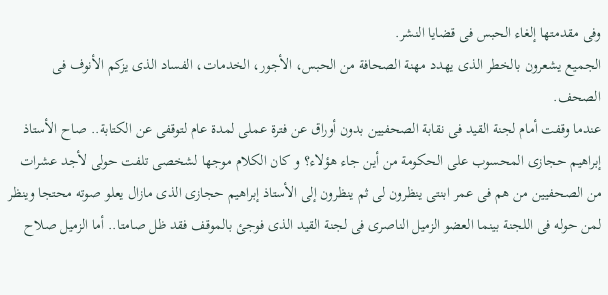وفى مقدمتها إلغاء الحبس فى قضايا النشر.
الجميع يشعرون بالخطر الذى يهدد مهنة الصحافة من الحبس، الأجور، الخدمات، الفساد الذى يزكم الأنوف فى الصحف.
عندما وقفت أمام لجنة القيد فى نقابة الصحفيين بدون أوراق عن فترة عملى لمدة عام لتوقفى عن الكتابة.. صاح الأستاذ إبراهيم حجازى المحسوب على الحكومة من أين جاء هؤلاء؟ و كان الكلام موجها لشخصى تلفت حولى لأجد عشرات من الصحفيين من هم فى عمر ابنتى ينظرون لى ثم ينظرون إلى الأستاذ إبراهيم حجازى الذى مازال يعلو صوته محتجا وينظر لمن حوله فى اللجنة بينما العضو الزميل الناصرى فى لجنة القيد الذى فوجئ بالموقف فقد ظل صامتا.. أما الزميل صلاح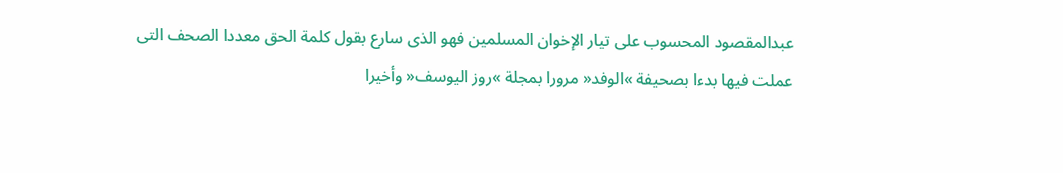عبدالمقصود المحسوب على تيار الإخوان المسلمين فهو الذى سارع بقول كلمة الحق معددا الصحف التى عملت فيها بدءا بصحيفة »الوفد« مرورا بمجلة »روز اليوسف« وأخيرا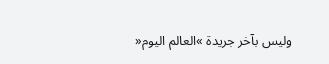وليس بآخر جريدة »العالم اليوم«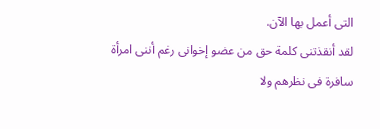التى أعمل بها الآن.
لقد أنقذتنى كلمة حق من عضو إخوانى رغم أننى امرأة سافرة فى نظرهم ولا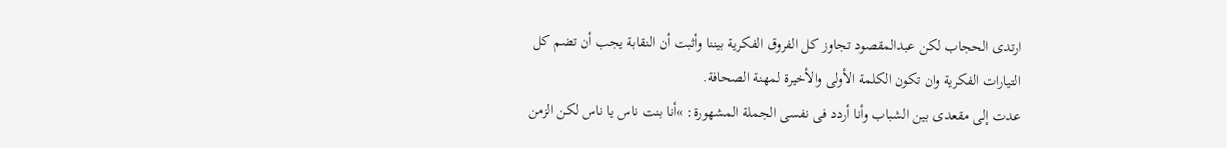ارتدى الحجاب لكن عبدالمقصود تجاوز كل الفروق الفكرية بيننا وأثبت أن النقابة يجب أن تضم كل التيارات الفكرية وان تكون الكلمة الأولى والأخيرة لمهنة الصحافة.
عدت إلى مقعدى بين الشباب وأنا أردد فى نفسى الجملة المشهورة: »أنا بنت ناس يا ناس لكن الزمن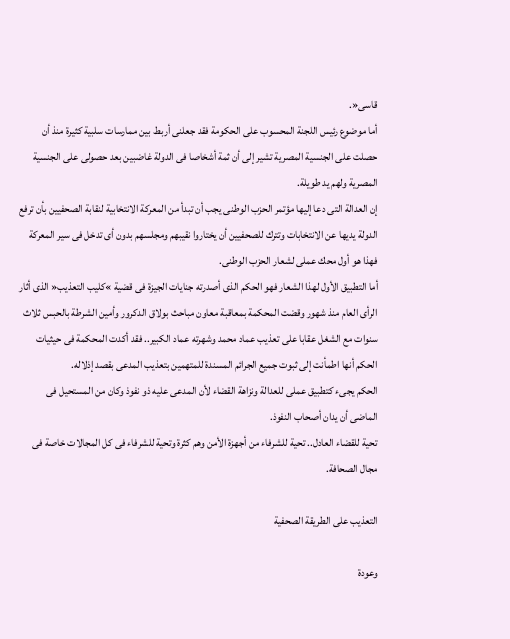قاسى«.
أما موضوع رئيس اللجنة المحسوب على الحكومة فقد جعلنى أربط بين ممارسات سلبية كثيرة منذ أن حصلت على الجنسية المصرية تشير إلى أن ثمة أشخاصا فى الدولة غاضبين بعد حصولى على الجنسية المصرية ولهم يد طويلة.
إن العدالة التى دعا إليها مؤتمر الحزب الوطنى يجب أن تبدأ من المعركة الانتخابية لنقابة الصحفيين بأن ترفع الدولة يديها عن الانتخابات وتترك للصحفيين أن يختاروا نقيبهم ومجلسهم بدون أى تدخل فى سير المعركة فهذا هو أول محك عملى لشعار الحزب الوطنى.
أما التطبيق الأول لهذا الشعار فهو الحكم الذى أصدرته جنايات الجيزة فى قضية »كليب التعذيب« الذى أثار الرأى العام منذ شهور وقضت المحكمة بمعاقبة معاون مباحث بولاق الدكرور وأمين الشرطة بالحبس ثلاث سنوات مع الشغل عقابا على تعذيب عماد محمد وشهرته عماد الكبير.. فقد أكدت المحكمة فى حيثيات الحكم أنها اطمأنت إلى ثبوت جميع الجرائم المسندة للمتهمين بتعذيب المدعى بقصد إذلاله.
الحكم يجىء كتطبيق عملى للعدالة ونزاهة القضاء لأن المدعى عليه ذو نفوذ وكان من المستحيل فى الماضى أن يدان أصحاب النفوذ.
تحية للقضاء العادل.. تحية للشرفاء من أجهزة الأمن وهم كثرة وتحية للشرفاء فى كل المجالات خاصة فى مجال الصحافة.

التعذيب على الطريقة الصحفية

وعودة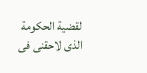لقضية الحكومة الذى لاحقنى فى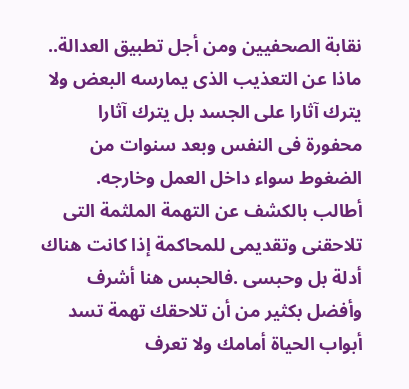نقابة الصحفيين ومن أجل تطبيق العدالة.. ماذا عن التعذيب الذى يمارسه البعض ولا يترك آثارا على الجسد بل يترك آثارا محفورة فى النفس وبعد سنوات من الضغوط سواء داخل العمل وخارجه.
أطالب بالكشف عن التهمة الملثمة التى تلاحقنى وتقديمى للمحاكمة إذا كانت هناك أدلة بل وحبسى .فالحبس هنا أشرف وأفضل بكثير من أن تلاحقك تهمة تسد أبواب الحياة أمامك ولا تعرف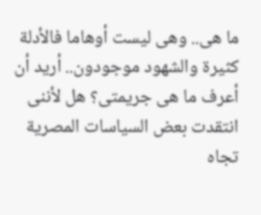ما هى.. وهى ليست أوهاما فالأدلة كثيرة والشهود موجودون.. أريد أن أعرف ما هى جريمتى؟ هل لأننى انتقدت بعض السياسات المصرية تجاه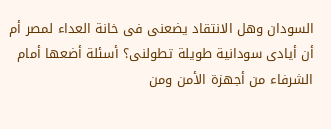السودان وهل الانتقاد يضعنى فى خانة العداء لمصر أم أن أيادى سودانية طويلة تطولنى؟ أسئلة أضعها أمام الشرفاء من أجهزة الأمن ومن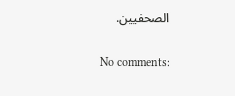الصحفيين.

No comments: